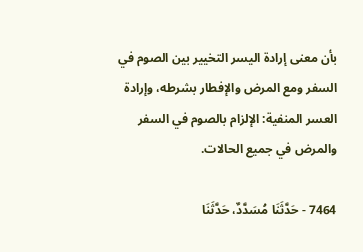بأن معنى إرادة اليسر التخيير بين الصوم في السفر ومع المرض والإفطار بشرطه، وإرادة العسر المنفية: الإلزام بالصوم في السفر والمرض في جميع الحالات.

7464 - حَدَّثَنَا مُسَدَّدٌ، حَدَّثَنَا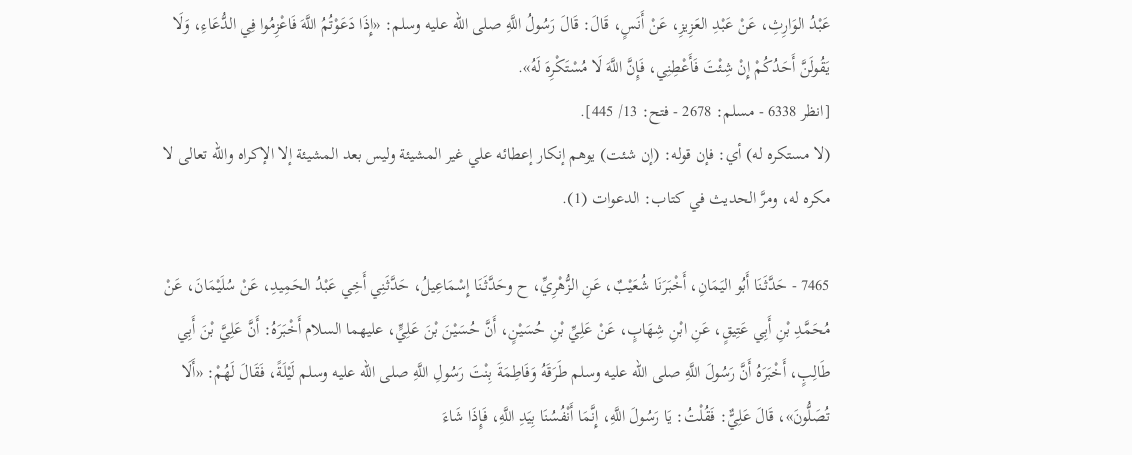عَبْدُ الوَارِثِ، عَنْ عَبْدِ العَزِيزِ، عَنْ أَنَسٍ، قَالَ: قَالَ رَسُولُ اللَّهِ صلى الله عليه وسلم: «إِذَا دَعَوْتُمُ اللَّهَ فَاعْزِمُوا فِي الدُّعَاءِ، وَلَا يَقُولَنَّ أَحَدُكُمْ إِنْ شِئْتَ فَأَعْطِنِي، فَإِنَّ اللَّهَ لَا مُسْتَكْرِهَ لَهُ».
[انظر 6338 - مسلم: 2678 - فتح: 13/ 445].
(لا مستكره له) أي: فإن قوله: (إن شئت) يوهم إنكار إعطائه علي غير المشيئة وليس بعد المشيئة إلا الإكراه والله تعالى لا مكره له، ومرَّ الحديث في كتاب: الدعوات (1).

7465 - حَدَّثَنَا أَبُو اليَمَانِ، أَخْبَرَنَا شُعَيْبٌ، عَنِ الزُّهْرِيِّ، ح وحَدَّثَنَا إِسْمَاعِيلُ، حَدَّثَنِي أَخِي عَبْدُ الحَمِيدِ، عَنْ سُلَيْمَانَ، عَنْ مُحَمَّدِ بْنِ أَبِي عَتِيقٍ، عَنِ ابْنِ شِهَابٍ، عَنْ عَلِيِّ بْنِ حُسَيْنٍ، أَنَّ حُسَيْنَ بْنَ عَلِيٍّ، عليهما السلام أَخْبَرَهُ: أَنَّ عَلِيَّ بْنَ أَبِي طَالِبٍ، أَخْبَرَهُ أَنَّ رَسُولَ اللَّهِ صلى الله عليه وسلم طَرَقَهُ وَفَاطِمَةَ بِنْتَ رَسُولِ اللَّهِ صلى الله عليه وسلم لَيْلَةً، فَقَالَ لَهُمْ: «أَلَا تُصَلُّونَ»، قَالَ عَلِيٌّ: فَقُلْتُ: يَا رَسُولَ اللَّهِ، إِنَّمَا أَنْفُسُنَا بِيَدِ اللَّهِ، فَإِذَا شَاءَ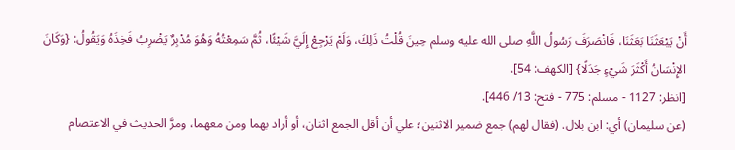أَنْ يَبْعَثَنَا بَعَثَنَا، فَانْصَرَفَ رَسُولُ اللَّهِ صلى الله عليه وسلم حِينَ قُلْتُ ذَلِكَ، وَلَمْ يَرْجِعْ إِلَيَّ شَيْئًا، ثُمَّ سَمِعْتُهُ وَهُوَ مُدْبِرٌ يَضْرِبُ فَخِذَهُ وَيَقُولُ: {وَكَانَ الإِنْسَانُ أَكْثَرَ شَيْءٍ جَدَلًا} [الكهف: 54].
[انظر: 1127 - مسلم: 775 - فتح: 13/ 446].
(عن سليمان) أي: ابن بلال. (فقال لهم) جمع ضمير الاثنين؛ علي أن أقل الجمع اثنان، أو أراد بهما ومن معهما، ومرَّ الحديث في الاعتصام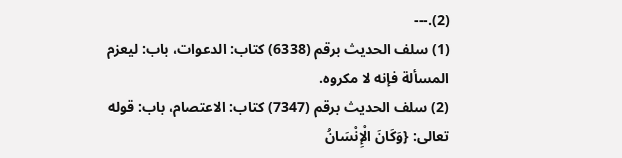(2).---
(1) سلف الحديث برقم (6338) كتاب: الدعوات، باب: ليعزم المسألة فإنه لا مكروه.
(2) سلف الحديث برقم (7347) كتاب: الاعتصام، باب: قوله تعالى: {وَكَانَ الْإِنْسَانُ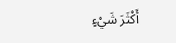أَكْثَرَ شَيْءٍ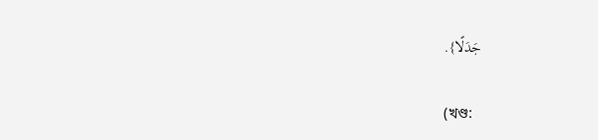جَدَلًا}.

(খণ্ড: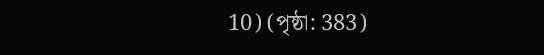10) (পৃষ্ঠা: 383)